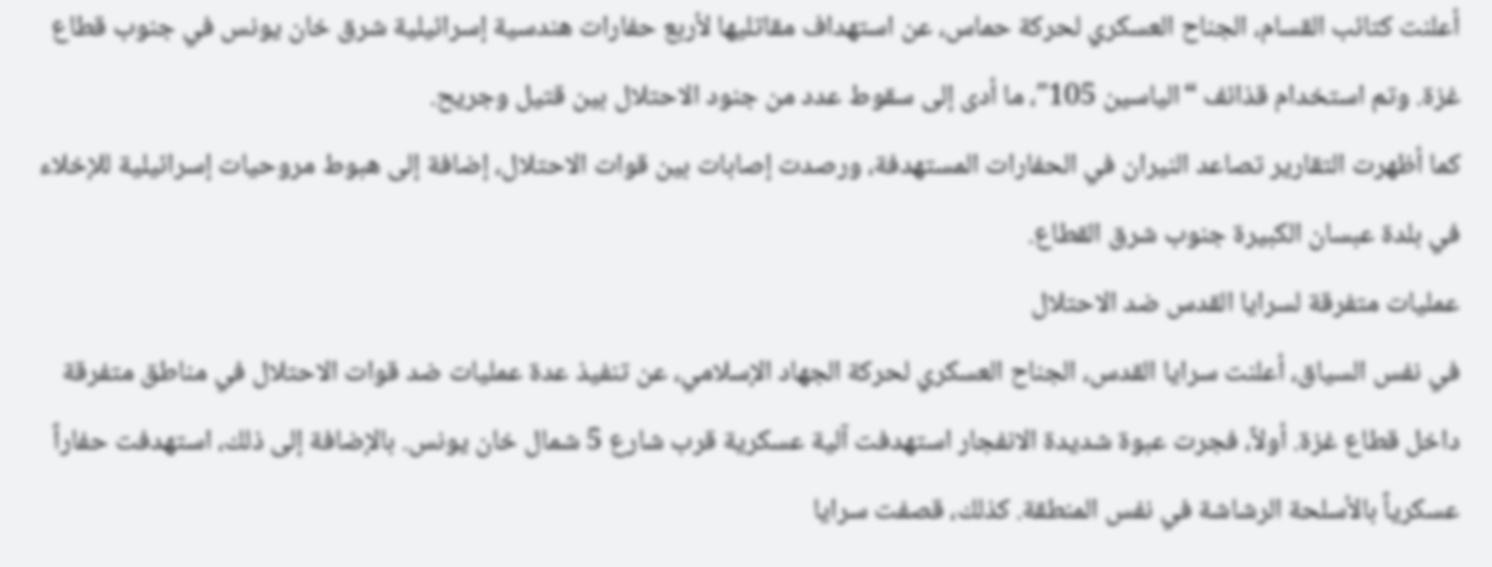أعلنت كتائب القسام، الجناح العسكري لحركة حماس، عن استهداف مقاتليها لأربع حفارات هندسية إسرائيلية شرق خان يونس في جنوب قطاع غزة. وتم استخدام قذائف “الياسين 105″، ما أدى إلى سقوط عدد من جنود الاحتلال بين قتيل وجريح.
كما أظهرت التقارير تصاعد النيران في الحفارات المستهدفة، ورصدت إصابات بين قوات الاحتلال، إضافة إلى هبوط مروحيات إسرائيلية للإخلاء في بلدة عبسان الكبيرة جنوب شرق القطاع.
عمليات متفرقة لسرايا القدس ضد الاحتلال
في نفس السياق، أعلنت سرايا القدس، الجناح العسكري لحركة الجهاد الإسلامي، عن تنفيذ عدة عمليات ضد قوات الاحتلال في مناطق متفرقة داخل قطاع غزة. أولاً، فجرت عبوة شديدة الانفجار استهدفت آلية عسكرية قرب شارع 5 شمال خان يونس. بالإضافة إلى ذلك، استهدفت حفاراً عسكرياً بالأسلحة الرشاشة في نفس المنطقة. كذلك، قصفت سرايا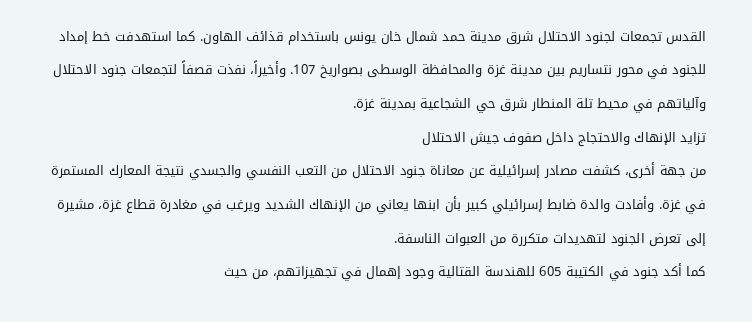القدس تجمعات لجنود الاحتلال شرق مدينة حمد شمال خان يونس باستخدام قذائف الهاون. كما استهدفت خط إمداد للجنود في محور نتساريم بين مدينة غزة والمحافظة الوسطى بصواريخ 107. وأخيراً، نفذت قصفاً لتجمعات جنود الاحتلال وآلياتهم في محيط تلة المنطار شرق حي الشجاعية بمدينة غزة.
تزايد الإنهاك والاحتجاج داخل صفوف جيش الاحتلال
من جهة أخرى، كشفت مصادر إسرائيلية عن معاناة جنود الاحتلال من التعب النفسي والجسدي نتيجة المعارك المستمرة في غزة. وأفادت والدة ضابط إسرائيلي كبير بأن ابنها يعاني من الإنهاك الشديد ويرغب في مغادرة قطاع غزة، مشيرة إلى تعرض الجنود لتهديدات متكررة من العبوات الناسفة.
كما أكد جنود في الكتيبة 605 للهندسة القتالية وجود إهمال في تجهيزاتهم، من حيث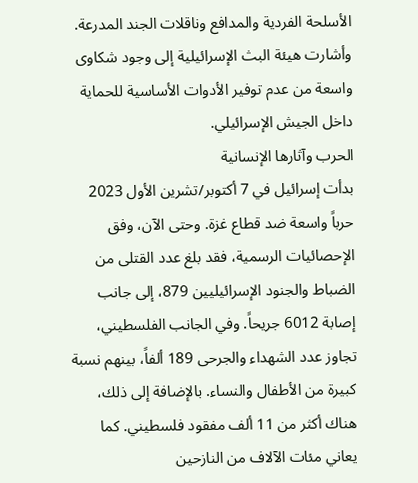الأسلحة الفردية والمدافع وناقلات الجند المدرعة. وأشارت هيئة البث الإسرائيلية إلى وجود شكاوى واسعة من عدم توفير الأدوات الأساسية للحماية داخل الجيش الإسرائيلي.
الحرب وآثارها الإنسانية
بدأت إسرائيل في 7 أكتوبر/تشرين الأول 2023 حرباً واسعة ضد قطاع غزة. وحتى الآن، وفق الإحصائيات الرسمية، فقد بلغ عدد القتلى من الضباط والجنود الإسرائيليين 879، إلى جانب إصابة 6012 جريحاً. وفي الجانب الفلسطيني، تجاوز عدد الشهداء والجرحى 189 ألفاً، بينهم نسبة كبيرة من الأطفال والنساء. بالإضافة إلى ذلك، هناك أكثر من 11 ألف مفقود فلسطيني. كما يعاني مئات الآلاف من النازحين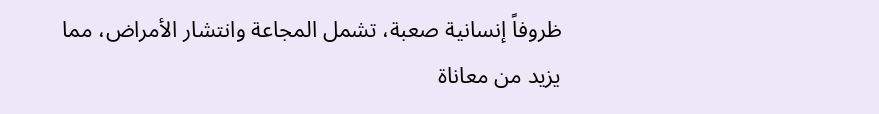ظروفاً إنسانية صعبة، تشمل المجاعة وانتشار الأمراض، مما يزيد من معاناة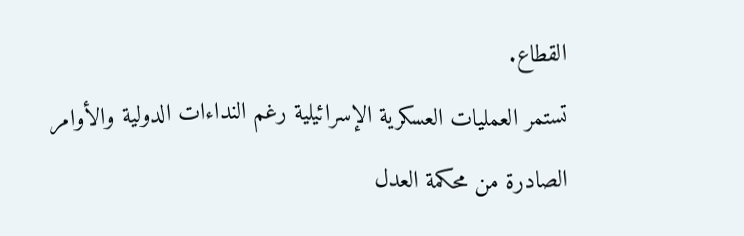القطاع.
تستمر العمليات العسكرية الإسرائيلية رغم النداءات الدولية والأوامر الصادرة من محكمة العدل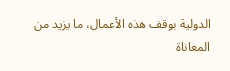الدولية بوقف هذه الأعمال، ما يزيد من المعاناة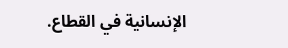الإنسانية في القطاع.